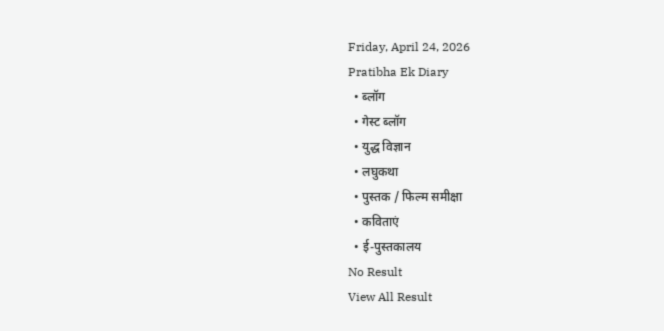Friday, April 24, 2026
Pratibha Ek Diary
  • ब्लॉग
  • गेस्ट ब्लॉग
  • युद्ध विज्ञान
  • लघुकथा
  • पुस्तक / फिल्म समीक्षा
  • कविताएं
  • ई-पुस्तकालय
No Result
View All Result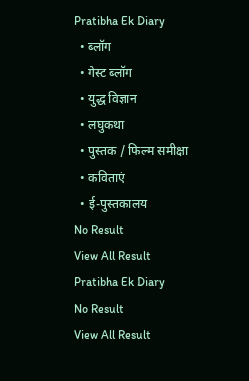Pratibha Ek Diary
  • ब्लॉग
  • गेस्ट ब्लॉग
  • युद्ध विज्ञान
  • लघुकथा
  • पुस्तक / फिल्म समीक्षा
  • कविताएं
  • ई-पुस्तकालय
No Result
View All Result
Pratibha Ek Diary
No Result
View All Result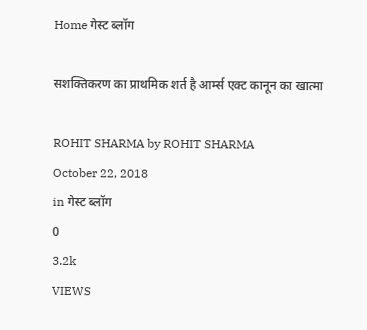Home गेस्ट ब्लॉग

सशक्तिकरण का प्राथमिक शर्त है आर्म्स एक्ट कानून का खात्मा

ROHIT SHARMA by ROHIT SHARMA
October 22, 2018
in गेस्ट ब्लॉग
0
3.2k
VIEWS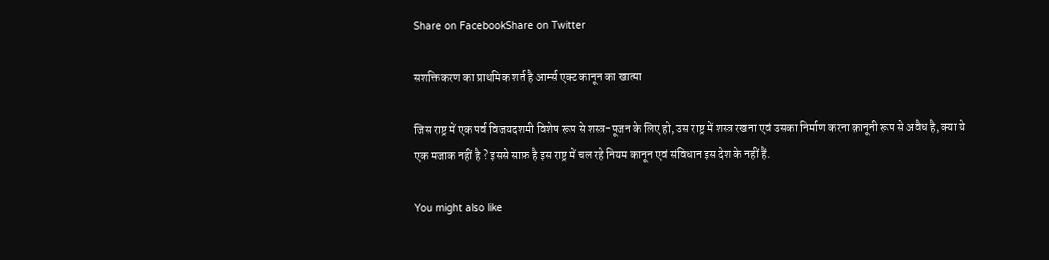Share on FacebookShare on Twitter

सशक्तिकरण का प्राथमिक शर्त है आर्म्स एक्ट कानून का खात्मा

जिस राष्ट्र में एक पर्व विजयदशमी विशेष रूप से शस्त्र-पूजन के लिए हो, उस राष्ट्र में शस्त्र रखना एवं उसका निर्माण करना क़ानूनी रूप से अवैध है, क्या ये एक मजाक नहीं है ? इससे साफ़ है इस राष्ट्र में चल रहे नियम कानून एवं संविधान इस देश के नहीं हैं.

You might also like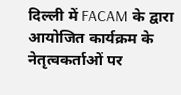दिल्ली में FACAM के द्वारा आयोजित कार्यक्रम के नेतृत्वकर्ताओं पर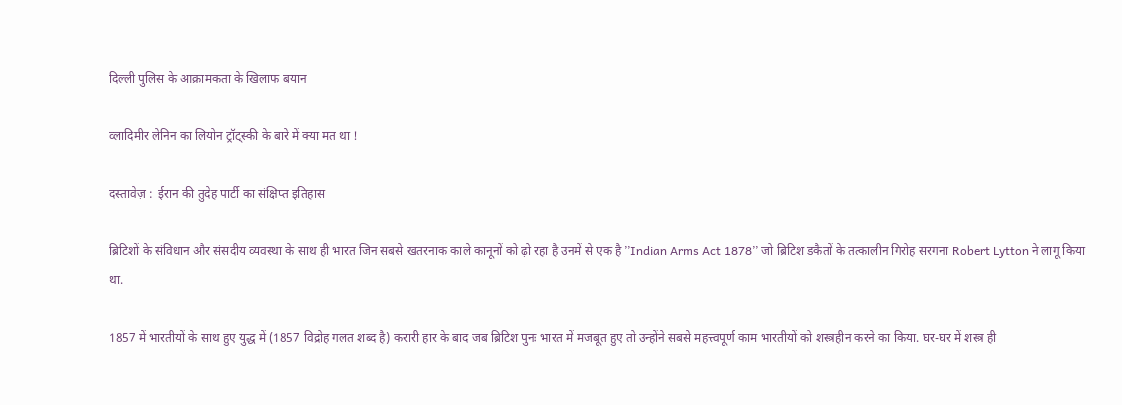दिल्ली पुलिस के आक्रामकता के खिलाफ बयान

व्लादिमीर लेनिन का लियोन ट्रॉट्स्की के बारे में क्या मत था !

दस्तावेज़ :  ईरान की तुदेह पार्टी का संक्षिप्त इतिहास

ब्रिटिशों के संविधान और संसदीय व्यवस्था के साथ ही भारत जिन सबसे खतरनाक काले कानूनों को ढ़ो रहा है उनमें से एक है ’’Indian Arms Act 1878’’ जो ब्रिटिश डकैतों के तत्कालीन गिरोह सरगना Robert Lytton ने लागू किया था.

1857 में भारतीयों के साथ हुए युद्ध में (1857 विद्रोह गलत शब्द है) करारी हार के बाद जब ब्रिटिश पुनः भारत में मजबूत हुए तो उन्होंने सबसे महत्त्वपूर्ण काम भारतीयों को शस्त्रहीन करने का किया. घर-घर में शस्त्र ही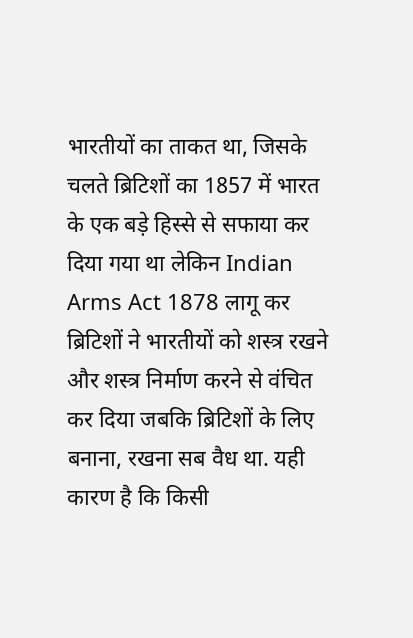भारतीयों का ताकत था, जिसके चलते ब्रिटिशों का 1857 में भारत के एक बड़े हिस्से से सफाया कर दिया गया था लेकिन Indian Arms Act 1878 लागू कर ब्रिटिशों ने भारतीयों को शस्त्र रखने और शस्त्र निर्माण करने से वंचित कर दिया जबकि ब्रिटिशों के लिए बनाना, रखना सब वैध था. यही कारण है कि किसी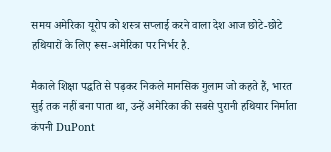समय अमेरिका यूरोप को शस्त्र सप्लाई करने वाला देश आज छोटे-छोटे हथियारों के लिए रूस-अमेरिका पर निर्भर है.

मैकाले शिक्षा पद्धति से पढ़कर निकले मानसिक गुलाम जो कहते हैं, भारत सुई तक नहीं बना पाता था, उन्हें अमेरिका की सबसे पुरानी हथियार निर्माता कंपनी DuPont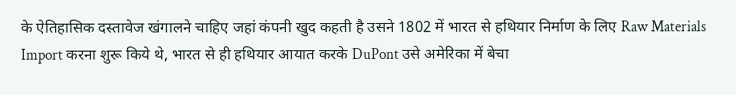के ऐतिहासिक दस्तावेज खंगालने चाहिए जहां कंपनी खुद कहती है उसने 1802 में भारत से हथियार निर्माण के लिए Raw Materials Import करना शुरू किये थे, भारत से ही हथियार आयात करके DuPont उसे अमेरिका में बेचा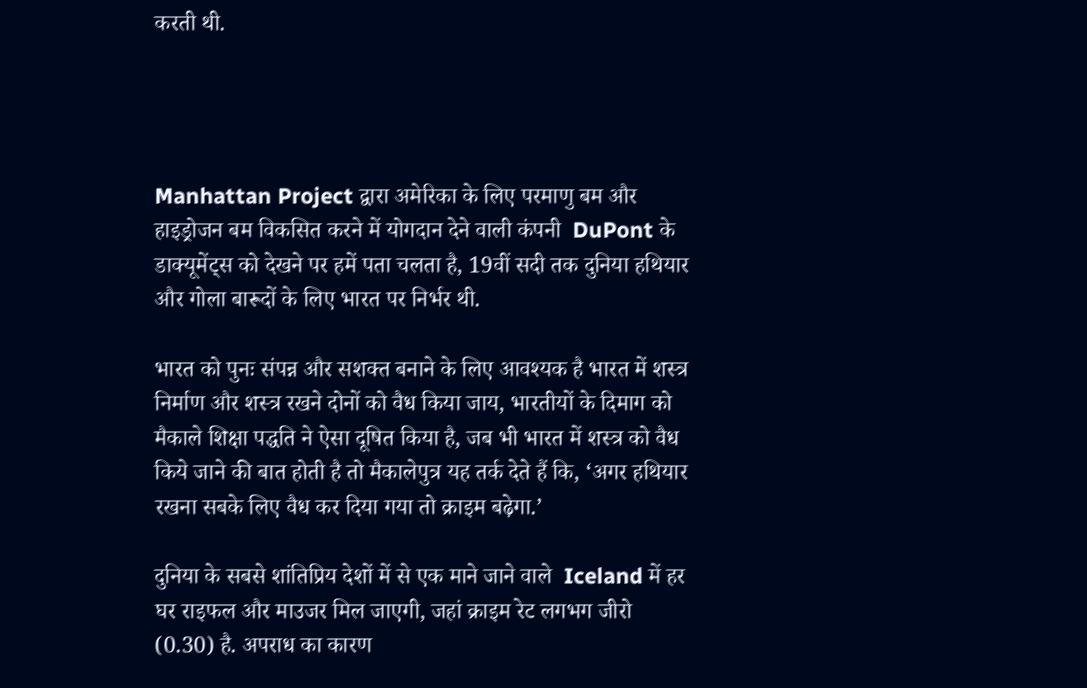करती थी.




Manhattan Project द्वारा अमेरिका के लिए परमाणु बम और हाइड्रोजन बम विकसित करने में योगदान देने वाली कंपनी  DuPont के डाक्यूमेंट्स को देखने पर हमें पता चलता है, 19वीं सदी तक दुनिया हथियार और गोला बारूदों के लिए भारत पर निर्भर थी.

भारत को पुनः संपन्न और सशक्त बनाने के लिए आवश्यक है भारत में शस्त्र निर्माण और शस्त्र रखने दोनों को वैध किया जाय, भारतीयों के दिमाग को मैकाले शिक्षा पद्धति ने ऐसा दूषित किया है, जब भी भारत में शस्त्र को वैध किये जाने की बात होती है तो मैकालेपुत्र यह तर्क देते हैं कि, ‘अगर हथियार रखना सबके लिए वैध कर दिया गया तो क्राइम बढ़ेगा.’

दुनिया के सबसे शांतिप्रिय देशों में से एक माने जाने वाले  Iceland में हर घर राइफल और माउजर मिल जाएगी, जहां क्राइम रेट लगभग जीरो (0.30) है. अपराध का कारण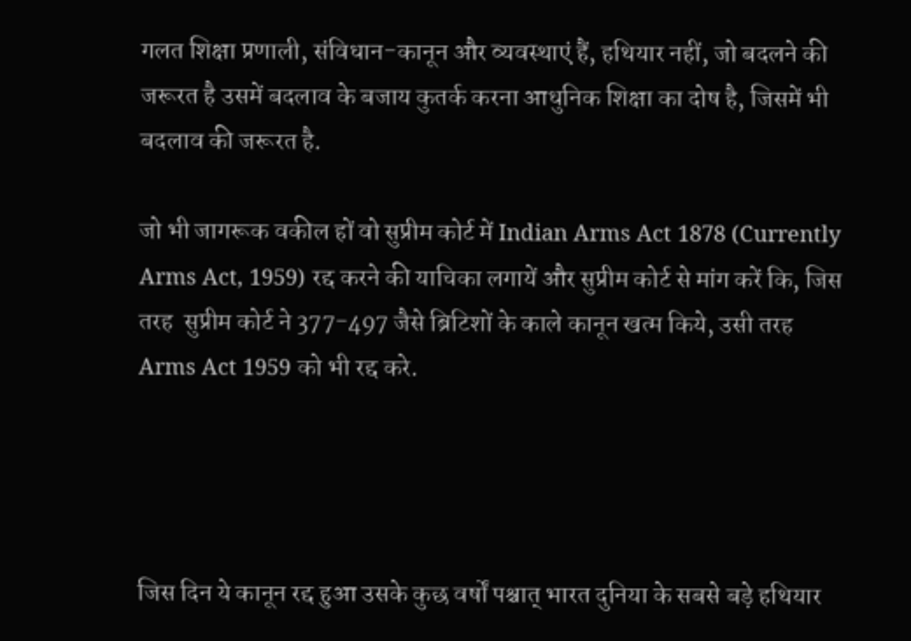गलत शिक्षा प्रणाली, संविधान-कानून और व्यवस्थाएं हैं, हथियार नहीं, जो बदलने की जरूरत है उसमें बदलाव के बजाय कुतर्क करना आधुनिक शिक्षा का दोष है, जिसमें भी बदलाव की जरूरत है.

जो भी जागरूक वकील हों वो सुप्रीम कोर्ट में Indian Arms Act 1878 (Currently Arms Act, 1959) रद्द करने की याचिका लगायें और सुप्रीम कोर्ट से मांग करें कि, जिस तरह  सुप्रीम कोर्ट ने 377-497 जैसे ब्रिटिशों के काले कानून खत्म किये, उसी तरह Arms Act 1959 को भी रद्द करे.




जिस दिन ये कानून रद्द हुआ उसके कुछ वर्षों पश्चात् भारत दुनिया के सबसे बड़े हथियार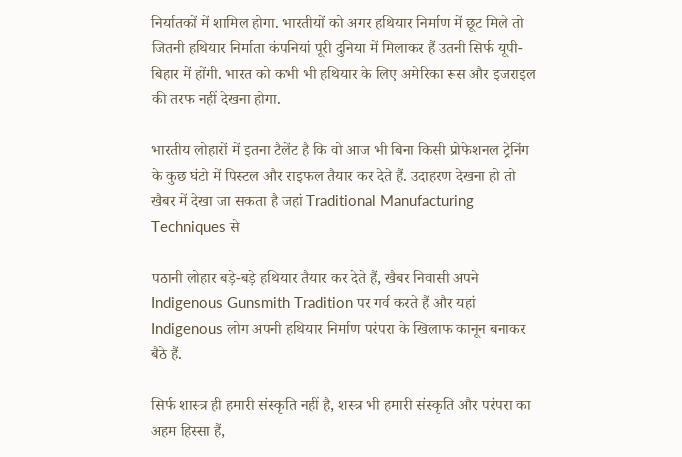निर्यातकों में शामिल होगा. भारतीयों को अगर हथियार निर्माण में छूट मिले तो जितनी हथियार निर्माता कंपनियां पूरी दुनिया में मिलाकर हैं उतनी सिर्फ यूपी-बिहार में होंगी. भारत को कभी भी हथियार के लिए अमेरिका रूस और इजराइल की तरफ नहीं देखना होगा.

भारतीय लोहारों में इतना टैलेंट है कि वो आज भी बिना किसी प्रोफेशनल ट्रेनिंग के कुछ घंटो में पिस्टल और राइफल तैयार कर देते हैं. उदाहरण देखना हो तो खैबर में देखा जा सकता है जहां Traditional Manufacturing Techniques से

पठानी लोहार बड़े-बड़े हथियार तैयार कर देते हैं, खैबर निवासी अपने Indigenous Gunsmith Tradition पर गर्व करते हैं और यहां Indigenous लोग अपनी हथियार निर्माण परंपरा के खिलाफ कानून बनाकर बैठे हैं.

सिर्फ शास्त्र ही हमारी संस्कृति नहीं है, शस्त्र भी हमारी संस्कृति और परंपरा का अहम हिस्सा हैं,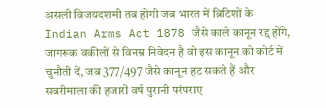असली विजयदशमी तब होगी जब भारत में ब्रिटिशों के Indian Arms Act 1878 जैसे काले कानून रद्द होंगे, जागरूक वकीलों से विनम्र निवेदन है वो इस कानून को कोर्ट में चुनौती दें, जब 377/497 जैसे कानून हट सकते हैं और सबरीमाला की हजारों वर्ष पुरानी परंपराए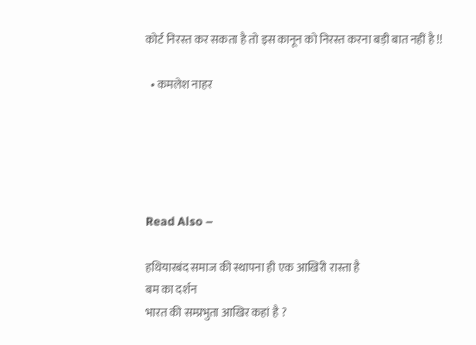कोर्ट निरस्त कर सकता है तो इस कानून को निरस्त करना बड़ी बात नहीं है !!

  • कमलेश नाहर





Read Also –

हथियारबंद समाज की स्थापना ही एक आखिरी रास्ता है
बम का दर्शन
भारत की सम्प्रभुता आखिर कहां है ?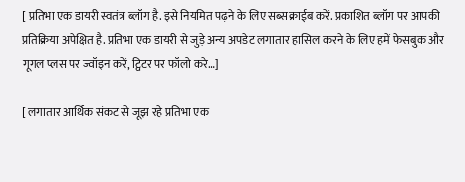[ प्रतिभा एक डायरी स्वतंत्र ब्लॉग है. इसे नियमित पढ़ने के लिए सब्सक्राईब करें. प्रकाशित ब्लॉग पर आपकी प्रतिक्रिया अपेक्षित है. प्रतिभा एक डायरी से जुड़े अन्य अपडेट लगातार हासिल करने के लिए हमें फेसबुक और गूगल प्लस पर ज्वॉइन करें, ट्विटर पर फॉलो करे…]

[ लगातार आर्थिक संकट से जूझ रहे प्रतिभा एक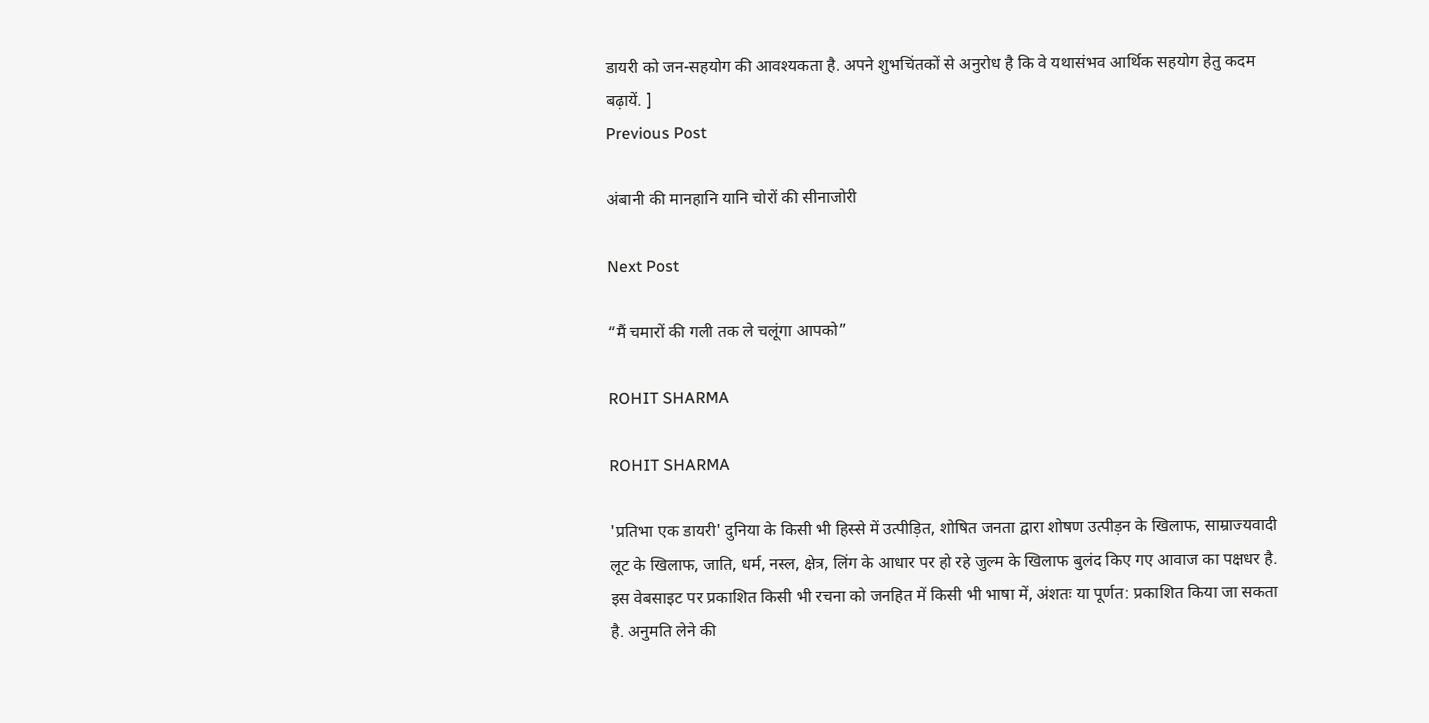डायरी को जन-सहयोग की आवश्यकता है. अपने शुभचिंतकों से अनुरोध है कि वे यथासंभव आर्थिक सहयोग हेतु कदम बढ़ायें. ]
Previous Post

अंबानी की मानहानि यानि चोरों की सीनाजोरी

Next Post

“मैं चमारों की गली तक ले चलूंगा आपको”

ROHIT SHARMA

ROHIT SHARMA

'प्रतिभा एक डायरी' दुनिया के किसी भी हिस्से में उत्पीड़ित, शोषित जनता द्वारा शोषण उत्पीड़न के खिलाफ, साम्राज्यवादी लूट के खिलाफ, जाति, धर्म, नस्ल, क्षेत्र, लिंग के आधार पर हो रहे जुल्म के खिलाफ बुलंद किए गए आवाज का पक्षधर है. इस वेबसाइट पर प्रकाशित किसी भी रचना को जनहित में किसी भी भाषा में, अंशतः या पूर्णत: प्रकाशित किया जा सकता है. अनुमति लेने की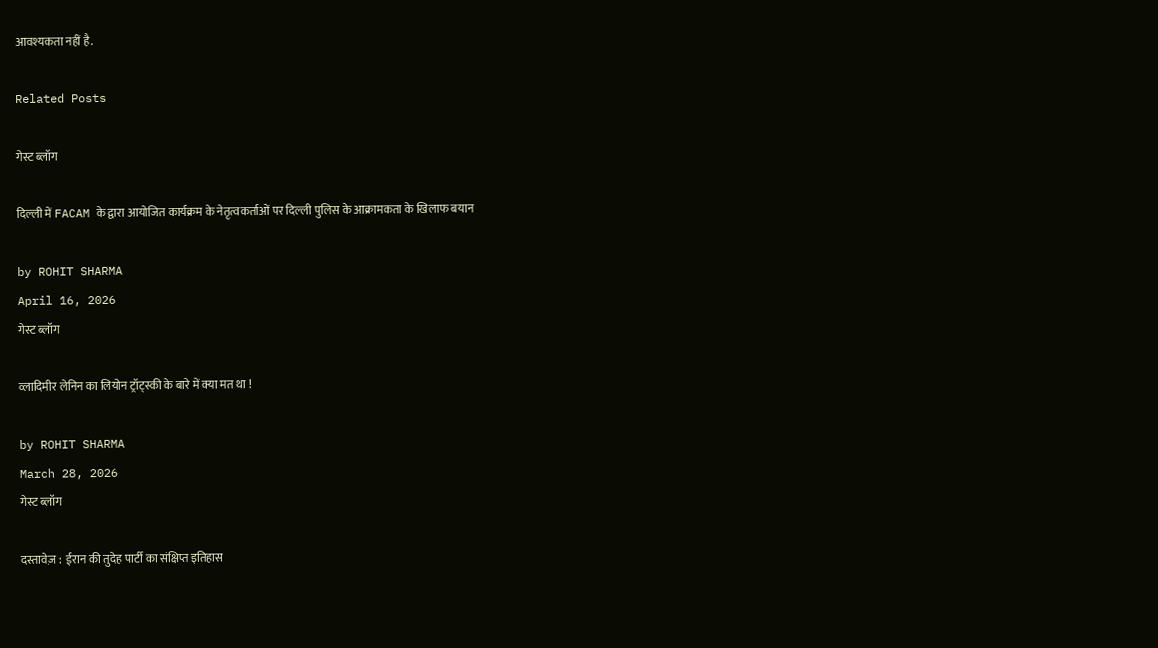आवश्यकता नहीं है.

Related Posts

गेस्ट ब्लॉग

दिल्ली में FACAM के द्वारा आयोजित कार्यक्रम के नेतृत्वकर्ताओं पर दिल्ली पुलिस के आक्रामकता के खिलाफ बयान

by ROHIT SHARMA
April 16, 2026
गेस्ट ब्लॉग

व्लादिमीर लेनिन का लियोन ट्रॉट्स्की के बारे में क्या मत था !

by ROHIT SHARMA
March 28, 2026
गेस्ट ब्लॉग

दस्तावेज़ :  ईरान की तुदेह पार्टी का संक्षिप्त इतिहास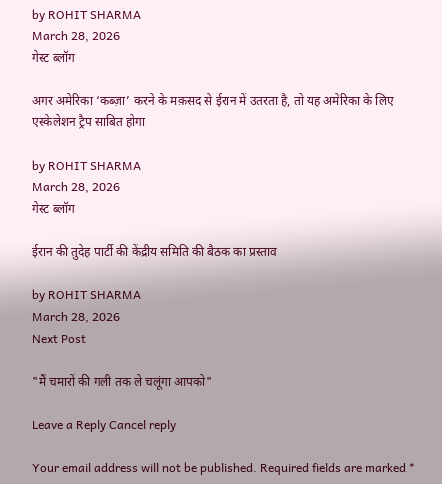by ROHIT SHARMA
March 28, 2026
गेस्ट ब्लॉग

अगर अमेरिका ‘कब्ज़ा’ करने के मक़सद से ईरान में उतरता है, तो यह अमेरिका के लिए एस्केलेशन ट्रैप साबित होगा

by ROHIT SHARMA
March 28, 2026
गेस्ट ब्लॉग

ईरान की तुदेह पार्टी की केंद्रीय समिति की बैठक का प्रस्ताव

by ROHIT SHARMA
March 28, 2026
Next Post

"मैं चमारों की गली तक ले चलूंगा आपको"

Leave a Reply Cancel reply

Your email address will not be published. Required fields are marked *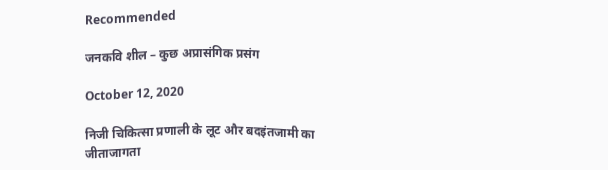Recommended

जनकवि शील – कुछ अप्रासंगिक प्रसंग

October 12, 2020

निजी चिकित्सा प्रणाली के लूट और बदइंतजामी का जीताजागता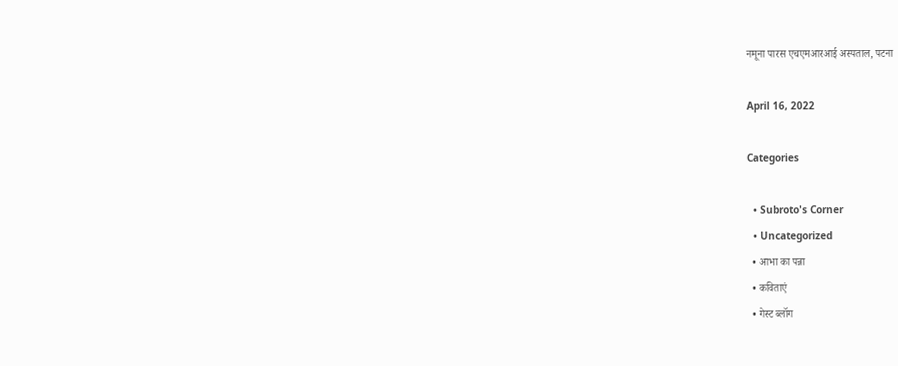नमूना पारस एचएमआरआई अस्पताल, पटना

April 16, 2022

Categories

  • Subroto's Corner
  • Uncategorized
  • आभा का पन्ना
  • कविताएं
  • गेस्ट ब्लॉग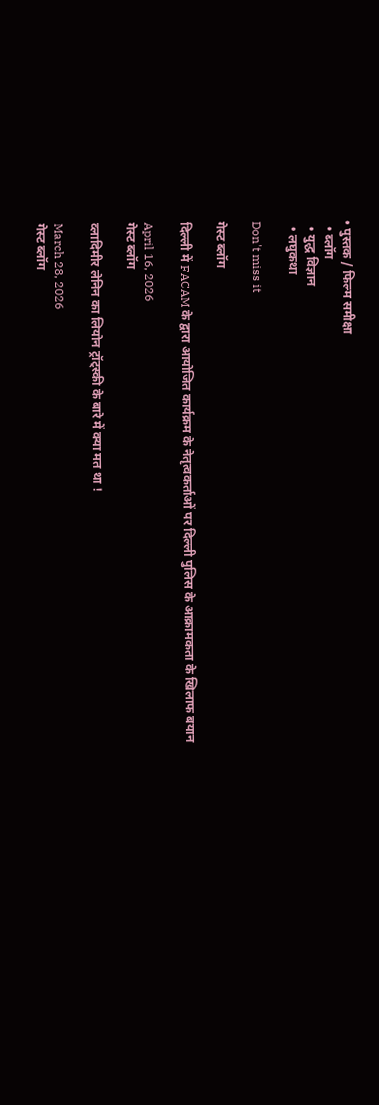• पुस्तक / फिल्म समीक्षा
  • ब्लॉग
  • युद्ध विज्ञान
  • लघुकथा

Don't miss it

गेस्ट ब्लॉग

दिल्ली में FACAM के द्वारा आयोजित कार्यक्रम के नेतृत्वकर्ताओं पर दिल्ली पुलिस के आक्रामकता के खिलाफ बयान

April 16, 2026
गेस्ट ब्लॉग

व्लादिमीर लेनिन का लियोन ट्रॉट्स्की के बारे में क्या मत था !

March 28, 2026
गेस्ट ब्लॉग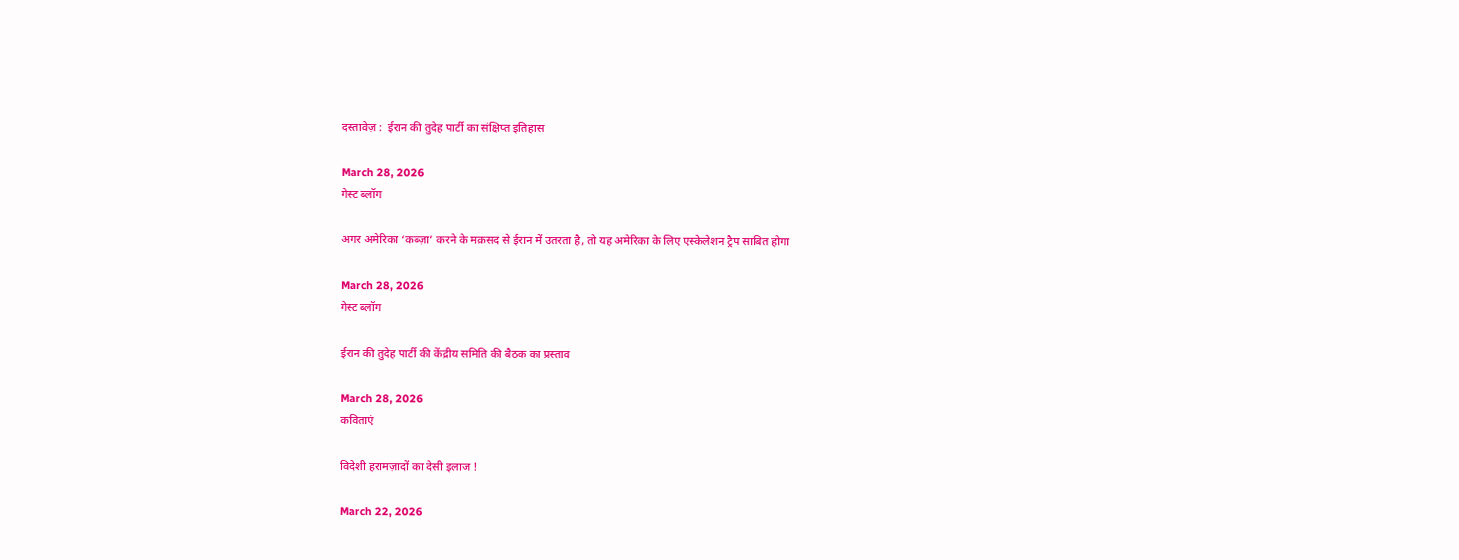दस्तावेज़ :  ईरान की तुदेह पार्टी का संक्षिप्त इतिहास

March 28, 2026
गेस्ट ब्लॉग

अगर अमेरिका ‘कब्ज़ा’ करने के मक़सद से ईरान में उतरता है, तो यह अमेरिका के लिए एस्केलेशन ट्रैप साबित होगा

March 28, 2026
गेस्ट ब्लॉग

ईरान की तुदेह पार्टी की केंद्रीय समिति की बैठक का प्रस्ताव

March 28, 2026
कविताएं

विदेशी हरामज़ादों का देसी इलाज !

March 22, 2026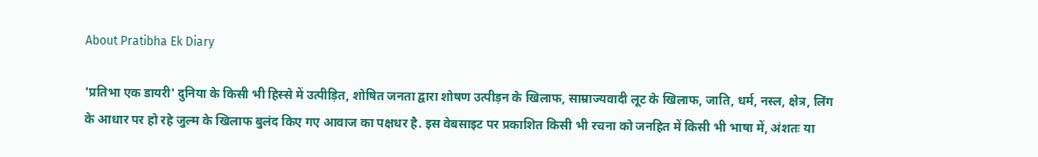About Pratibha Ek Diary

'प्रतिभा एक डायरी' दुनिया के किसी भी हिस्से में उत्पीड़ित, शोषित जनता द्वारा शोषण उत्पीड़न के खिलाफ, साम्राज्यवादी लूट के खिलाफ, जाति, धर्म, नस्ल, क्षेत्र, लिंग के आधार पर हो रहे जुल्म के खिलाफ बुलंद किए गए आवाज का पक्षधर है. इस वेबसाइट पर प्रकाशित किसी भी रचना को जनहित में किसी भी भाषा में, अंशतः या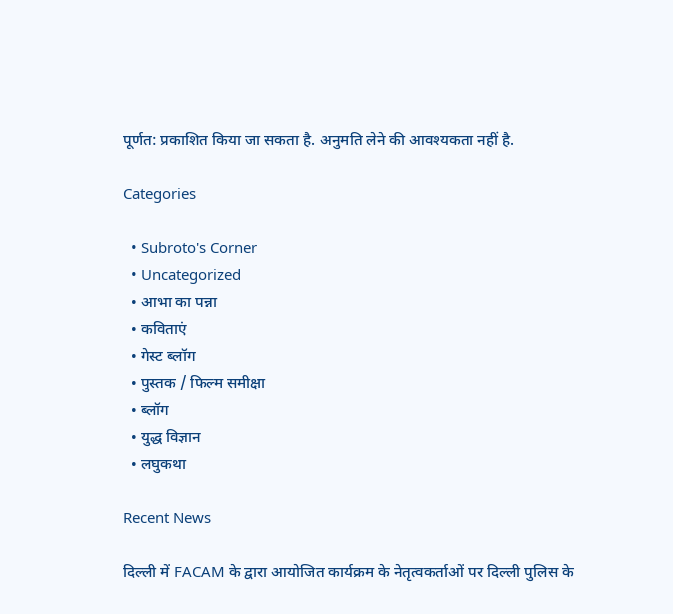पूर्णत: प्रकाशित किया जा सकता है. अनुमति लेने की आवश्यकता नहीं है.

Categories

  • Subroto's Corner
  • Uncategorized
  • आभा का पन्ना
  • कविताएं
  • गेस्ट ब्लॉग
  • पुस्तक / फिल्म समीक्षा
  • ब्लॉग
  • युद्ध विज्ञान
  • लघुकथा

Recent News

दिल्ली में FACAM के द्वारा आयोजित कार्यक्रम के नेतृत्वकर्ताओं पर दिल्ली पुलिस के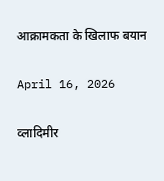आक्रामकता के खिलाफ बयान

April 16, 2026

व्लादिमीर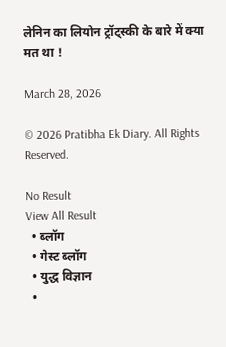लेनिन का लियोन ट्रॉट्स्की के बारे में क्या मत था !

March 28, 2026

© 2026 Pratibha Ek Diary. All Rights Reserved.

No Result
View All Result
  • ब्लॉग
  • गेस्ट ब्लॉग
  • युद्ध विज्ञान
  •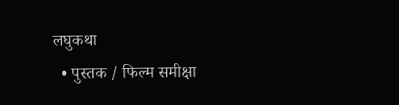लघुकथा
  • पुस्तक / फिल्म समीक्षा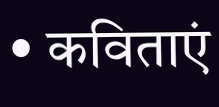• कविताएं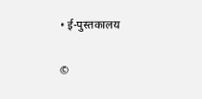• ई-पुस्तकालय

©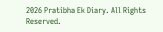2026 Pratibha Ek Diary. All Rights Reserved.